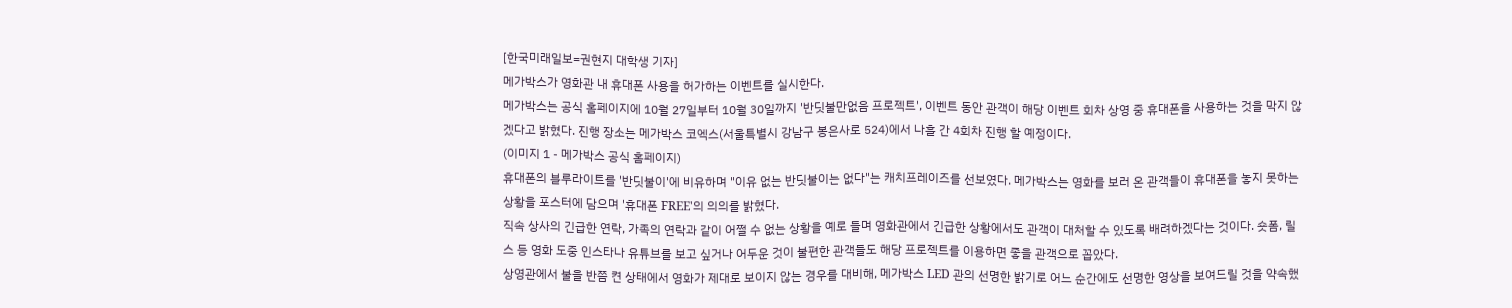[한국미래일보=권현지 대학생 기자]
메가박스가 영화관 내 휴대폰 사용을 허가하는 이벤트를 실시한다.
메가박스는 공식 홈페이지에 10월 27일부터 10월 30일까지 '반딧불만없음 프로젝트', 이벤트 동안 관객이 해당 이벤트 회차 상영 중 휴대폰을 사용하는 것을 막지 않겠다고 밝혔다. 진행 장소는 메가박스 코엑스(서울특별시 강남구 봉은사로 524)에서 나흘 간 4회차 진행 할 예정이다.
(이미지 1 - 메가박스 공식 홈페이지)
휴대폰의 블루라이트를 '반딧불이'에 비유하며 "이유 없는 반딧불이는 없다"는 캐치프레이즈를 선보였다. 메가박스는 영화를 보러 온 관객들이 휴대폰을 놓지 못하는 상황을 포스터에 담으며 '휴대폰 FREE'의 의의를 밝혔다.
직속 상사의 긴급한 연락, 가족의 연락과 같이 어쩔 수 없는 상황을 예로 들며 영화관에서 긴급한 상황에서도 관객이 대처할 수 있도록 배려하겠다는 것이다. 숏폼, 릴스 등 영화 도중 인스타나 유튜브를 보고 싶거나 어두운 것이 불편한 관객들도 해당 프로젝트를 이용하면 좋을 관객으로 꼽았다.
상영관에서 불을 반쯤 켠 상태에서 영화가 제대로 보이지 않는 경우를 대비해, 메가박스 LED 관의 선명한 밝기로 어느 순간에도 선명한 영상을 보여드릴 것을 약속했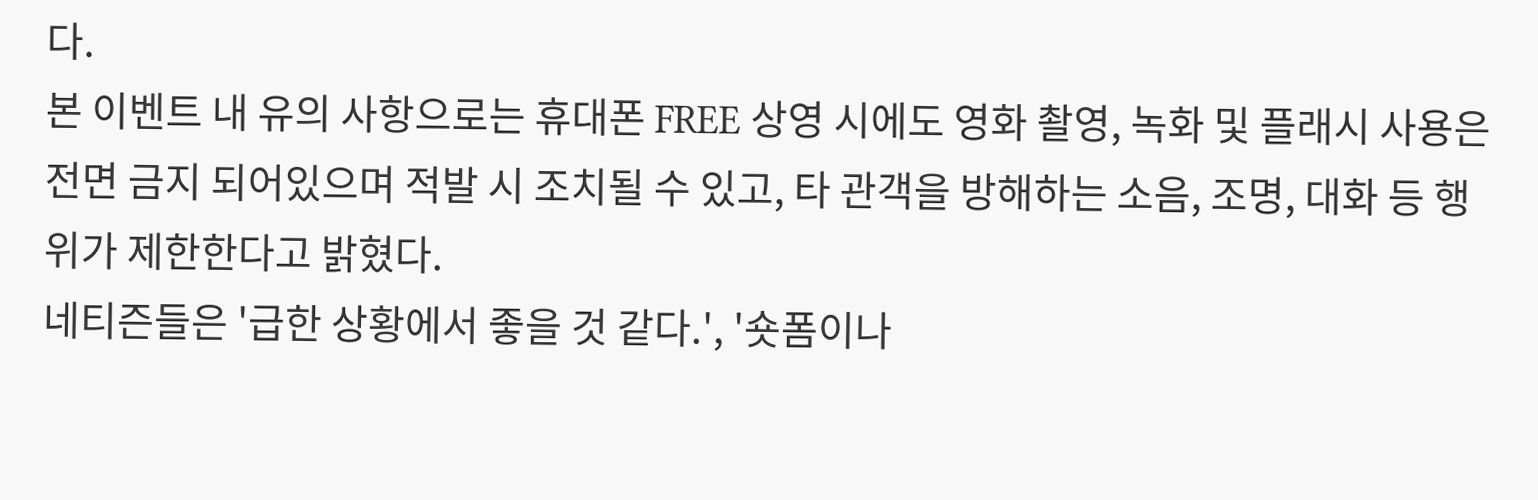다.
본 이벤트 내 유의 사항으로는 휴대폰 FREE 상영 시에도 영화 촬영, 녹화 및 플래시 사용은 전면 금지 되어있으며 적발 시 조치될 수 있고, 타 관객을 방해하는 소음, 조명, 대화 등 행위가 제한한다고 밝혔다.
네티즌들은 '급한 상황에서 좋을 것 같다.', '숏폼이나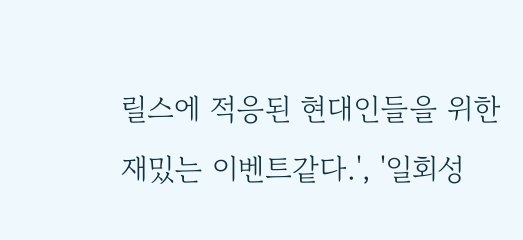릴스에 적응된 현대인들을 위한 재밌는 이벤트같다.', '일회성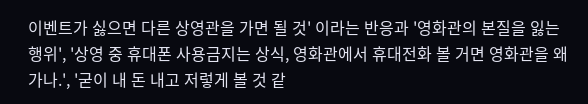이벤트가 싫으면 다른 상영관을 가면 될 것' 이라는 반응과 '영화관의 본질을 잃는 행위', '상영 중 휴대폰 사용금지는 상식, 영화관에서 휴대전화 볼 거면 영화관을 왜 가나.', '굳이 내 돈 내고 저렇게 볼 것 같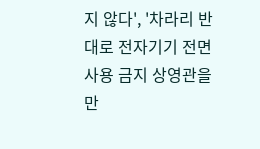지 않다', '차라리 반대로 전자기기 전면 사용 금지 상영관을 만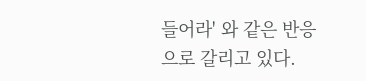들어라' 와 같은 반응으로 갈리고 있다.